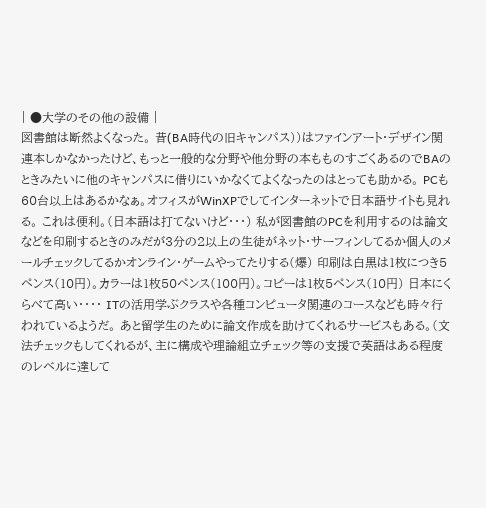| ●大学のその他の設備 |
図書館は断然よくなった。 昔(BA時代の旧キャンパス))はファインアート・デザイン関連本しかなかったけど、もっと一般的な分野や他分野の本もものすごくあるのでBAのときみたいに他のキャンパスに借りにいかなくてよくなったのはとっても助かる。 PCも60台以上はあるかなぁ。オフィスがWinXPでしてインターネットで日本語サイトも見れる。 これは便利。(日本語は打てないけど・・・) 私が図書館のPCを利用するのは論文などを印刷するときのみだが3分の2以上の生徒がネット・サーフィンしてるか個人のメールチェックしてるかオンライン・ゲームやってたりする(爆) 印刷は白黒は1枚につき5ペンス(10円)。カラーは1枚50ペンス(100円)。コピーは1枚5ペンス(10円) 日本にくらべて高い・・・・ ITの活用学ぶクラスや各種コンピュータ関連のコースなども時々行われているようだ。 あと留学生のために論文作成を助けてくれるサービスもある。(文法チェックもしてくれるが、主に構成や理論組立チェック等の支援で英語はある程度のレベルに達して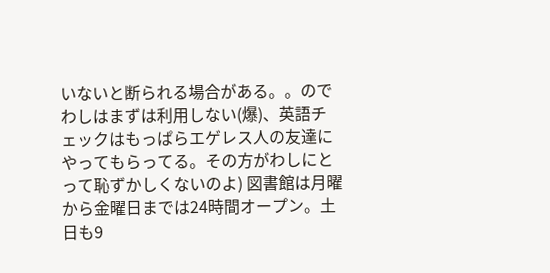いないと断られる場合がある。。のでわしはまずは利用しない(爆)、英語チェックはもっぱらエゲレス人の友達にやってもらってる。その方がわしにとって恥ずかしくないのよ) 図書館は月曜から金曜日までは24時間オープン。土日も9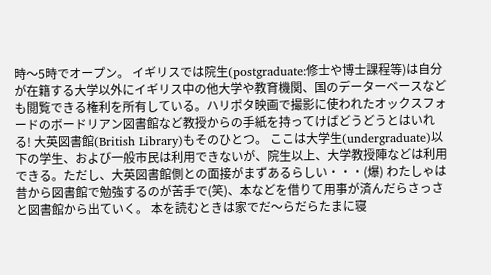時〜5時でオープン。 イギリスでは院生(postgraduate:修士や博士課程等)は自分が在籍する大学以外にイギリス中の他大学や教育機関、国のデーターベースなども閲覧できる権利を所有している。ハリポタ映画で撮影に使われたオックスフォードのボードリアン図書館など教授からの手紙を持ってけばどうどうとはいれる! 大英図書館(British Library)もそのひとつ。 ここは大学生(undergraduate)以下の学生、および一般市民は利用できないが、院生以上、大学教授陣などは利用できる。ただし、大英図書館側との面接がまずあるらしい・・・(爆) わたしゃは昔から図書館で勉強するのが苦手で(笑)、本などを借りて用事が済んだらさっさと図書館から出ていく。 本を読むときは家でだ〜らだらたまに寝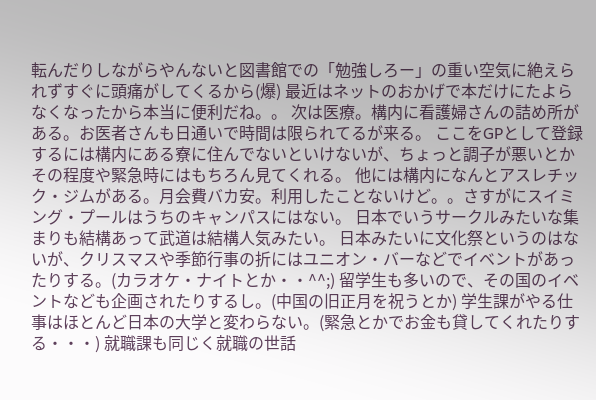転んだりしながらやんないと図書館での「勉強しろー」の重い空気に絶えられずすぐに頭痛がしてくるから(爆) 最近はネットのおかげで本だけにたよらなくなったから本当に便利だね。。 次は医療。構内に看護婦さんの詰め所がある。お医者さんも日通いで時間は限られてるが来る。 ここをGPとして登録するには構内にある寮に住んでないといけないが、ちょっと調子が悪いとかその程度や緊急時にはもちろん見てくれる。 他には構内になんとアスレチック・ジムがある。月会費バカ安。利用したことないけど。。さすがにスイミング・プールはうちのキャンパスにはない。 日本でいうサークルみたいな集まりも結構あって武道は結構人気みたい。 日本みたいに文化祭というのはないが、クリスマスや季節行事の折にはユニオン・バーなどでイベントがあったりする。(カラオケ・ナイトとか・・^^;) 留学生も多いので、その国のイベントなども企画されたりするし。(中国の旧正月を祝うとか) 学生課がやる仕事はほとんど日本の大学と変わらない。(緊急とかでお金も貸してくれたりする・・・) 就職課も同じく就職の世話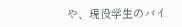や、現役学生のバイ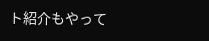ト紹介もやって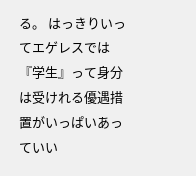る。 はっきりいってエゲレスでは『学生』って身分は受けれる優遇措置がいっぱいあっていい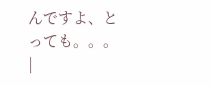んですよ、とっても。。。 |